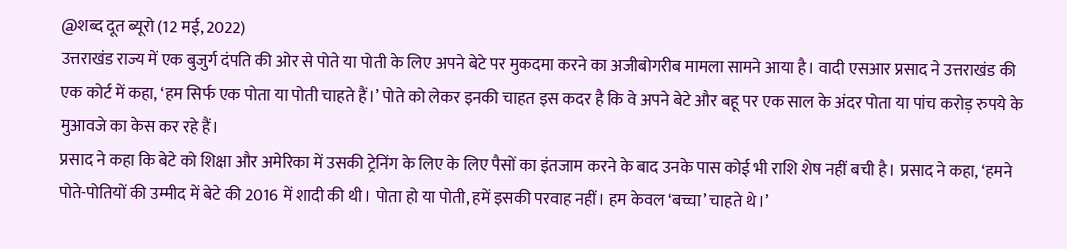@शब्द दूत ब्यूरो (12 मई, 2022)
उत्तराखंड राज्य में एक बुजुर्ग दंपति की ओर से पोते या पोती के लिए अपने बेटे पर मुकदमा करने का अजीबोगरीब मामला सामने आया है। वादी एसआर प्रसाद ने उत्तराखंड की एक कोर्ट में कहा, ‘हम सिर्फ एक पोता या पोती चाहते हैं।’ पोते को लेकर इनकी चाहत इस कदर है कि वे अपने बेटे और बहू पर एक साल के अंदर पोता या पांच करोड़ रुपये के मुआवजे का केस कर रहे हैं।
प्रसाद ने कहा कि बेटे को शिक्षा और अमेरिका में उसकी ट्रेनिंग के लिए के लिए पैसों का इंतजाम करने के बाद उनके पास कोई भी राशि शेष नहीं बची है। प्रसाद ने कहा, ‘हमने पोते-पोतियों की उम्मीद में बेटे की 2016 में शादी की थी। पोता हो या पोती, हमें इसकी परवाह नहीं। हम केवल ‘बच्चा’ चाहते थे।’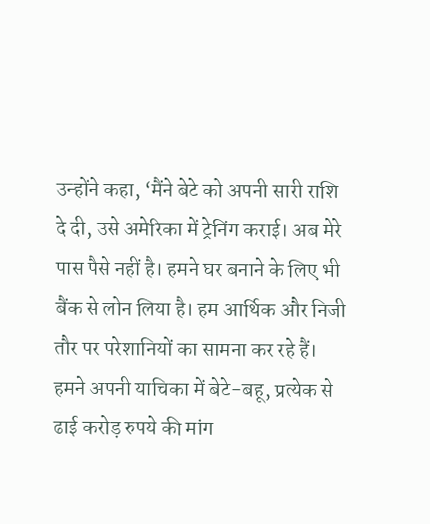उन्होंने कहा, ‘मैंने बेटे को अपनी सारी राशि दे दी, उसे अमेरिका में ट्रेनिंग कराई। अब मेरे पास पैसे नहीं है। हमने घर बनाने के लिए भी बैंक से लोन लिया है। हम आर्थिक और निजी तौर पर परेशानियों का सामना कर रहे हैं। हमने अपनी याचिका में बेटे-बहू, प्रत्येक से ढाई करोड़ रुपये की मांग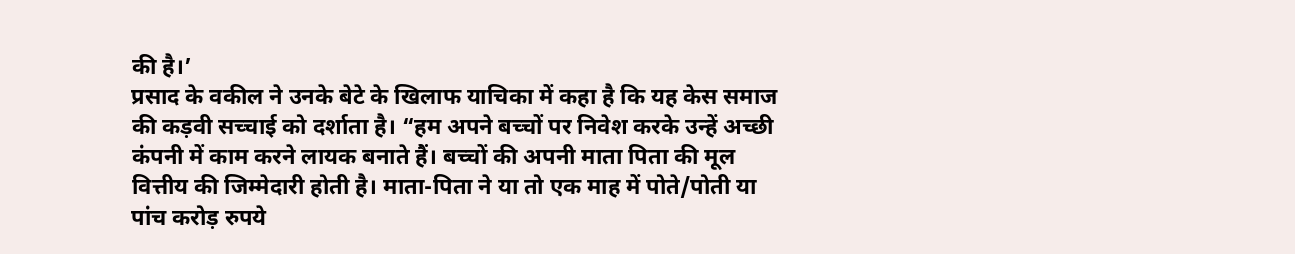की है।’
प्रसाद के वकील ने उनके बेटे के खिलाफ याचिका में कहा है कि यह केस समाज की कड़वी सच्चाई को दर्शाता है। “हम अपने बच्चों पर निवेश करके उन्हें अच्छी कंपनी में काम करने लायक बनाते हैं। बच्चों की अपनी माता पिता की मूल वित्तीय की जिम्मेदारी होती है। माता-पिता ने या तो एक माह में पोते/पोती या पांच करोड़ रुपये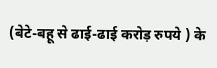(बेटे-बहू से ढाई-ढाई करोड़ रुपये ) के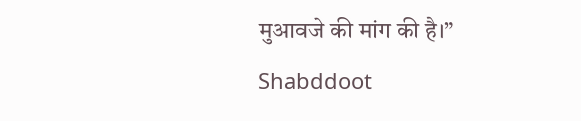मुआवजे की मांग की है।”
Shabddoot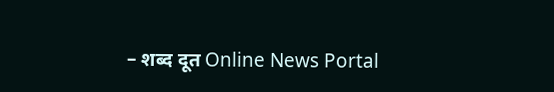– शब्द दूत Online News Portal